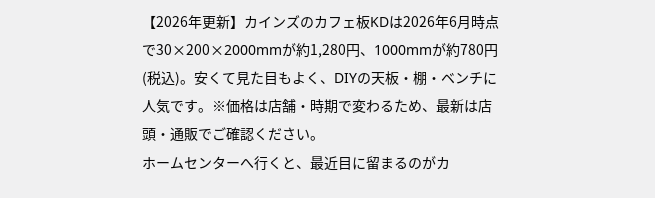【2026年更新】カインズのカフェ板KDは2026年6月時点で30×200×2000mmが約1,280円、1000mmが約780円(税込)。安くて見た目もよく、DIYの天板・棚・ベンチに人気です。※価格は店舗・時期で変わるため、最新は店頭・通販でご確認ください。
ホームセンターへ行くと、最近目に留まるのがカ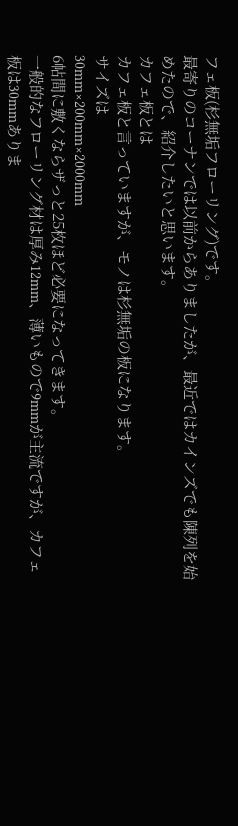フェ板(杉無垢フローリング)です。
最寄りのコーナンでは以前からありましたが、最近ではカインズでも陳列を始めたので、紹介したいと思います。
カフェ板とは
カフェ板と言っていますが、モノは杉無垢の板になります。
サイズは
30mm×200mm×2000mm
6帖間に敷くならザっと25枚ほど必要になってきます。
一般的なフローリング材は厚み12mm、薄いもので9mmが主流ですが、カフェ板は30mmありま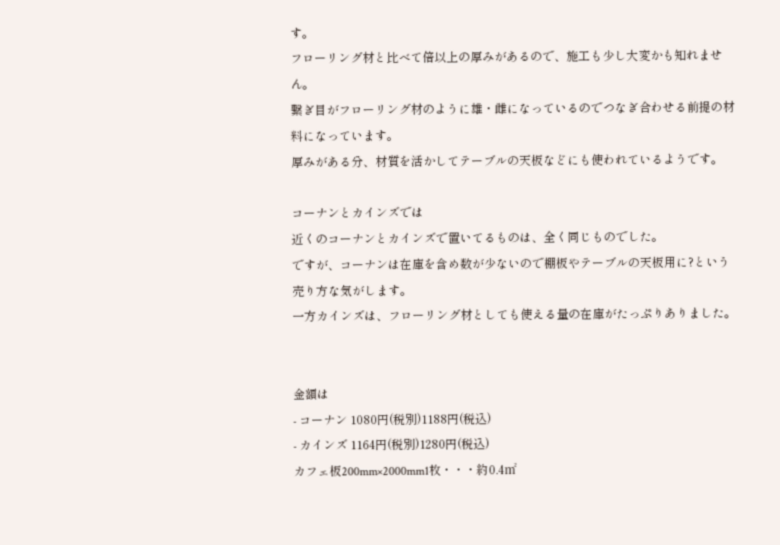す。
フローリング材と比べて倍以上の厚みがあるので、施工も少し大変かも知れません。
繋ぎ目がフローリング材のように雄・雌になっているのでつなぎ合わせる前提の材料になっています。
厚みがある分、材質を活かしてテーブルの天板などにも使われているようです。

コーナンとカインズでは
近くのコーナンとカインズで置いてるものは、全く同じものでした。
ですが、コーナンは在庫を含め数が少ないので棚板やテーブルの天板用に?という売り方な気がします。
一方カインズは、フローリング材としても使える量の在庫がたっぷりありました。


金額は
- コーナン 1080円(税別)1188円(税込)
- カインズ 1164円(税別)1280円(税込)
カフェ板200mm×2000mm1枚・・・約0.4㎡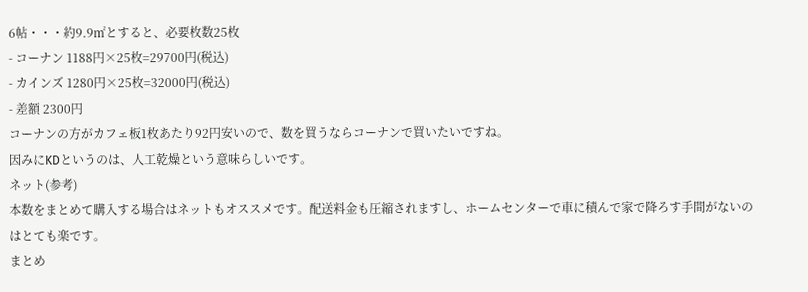6帖・・・約9.9㎡とすると、必要枚数25枚
- コーナン 1188円×25枚=29700円(税込)
- カインズ 1280円×25枚=32000円(税込)
- 差額 2300円
コーナンの方がカフェ板1枚あたり92円安いので、数を買うならコーナンで買いたいですね。
因みにKDというのは、人工乾燥という意味らしいです。
ネット(参考)
本数をまとめて購入する場合はネットもオススメです。配送料金も圧縮されますし、ホームセンターで車に積んで家で降ろす手間がないのはとても楽です。
まとめ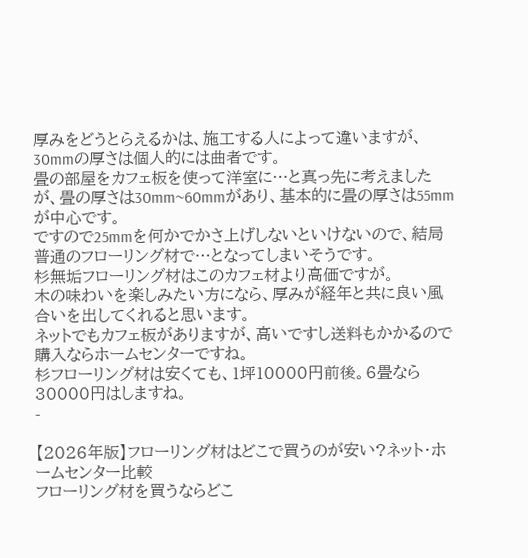厚みをどうとらえるかは、施工する人によって違いますが、30mmの厚さは個人的には曲者です。
畳の部屋をカフェ板を使って洋室に…と真っ先に考えましたが、畳の厚さは30mm~60mmがあり、基本的に畳の厚さは55mmが中心です。
ですので25mmを何かでかさ上げしないといけないので、結局普通のフローリング材で…となってしまいそうです。
杉無垢フローリング材はこのカフェ材より高価ですが。
木の味わいを楽しみたい方になら、厚みが経年と共に良い風合いを出してくれると思います。
ネットでもカフェ板がありますが、高いですし送料もかかるので購入ならホームセンターですね。
杉フローリング材は安くても、1坪10000円前後。6畳なら30000円はしますね。
-

【2026年版】フローリング材はどこで買うのが安い?ネット・ホームセンター比較
フローリング材を買うならどこ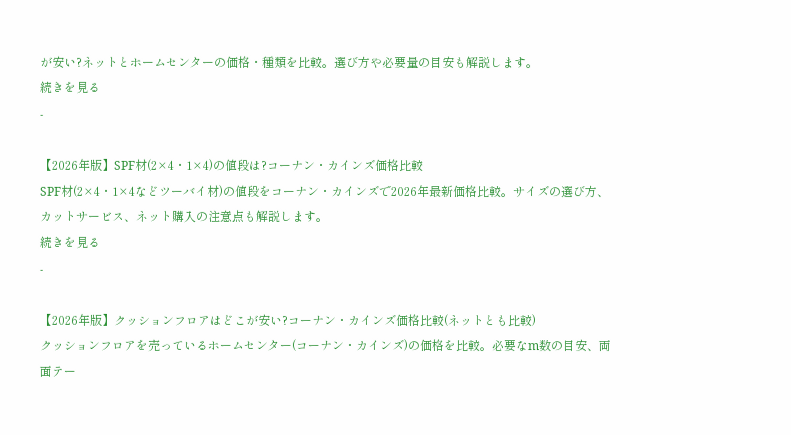が安い?ネットとホームセンターの価格・種類を比較。選び方や必要量の目安も解説します。
続きを見る
-

【2026年版】SPF材(2×4・1×4)の値段は?コーナン・カインズ価格比較
SPF材(2×4・1×4などツーバイ材)の値段をコーナン・カインズで2026年最新価格比較。サイズの選び方、カットサービス、ネット購入の注意点も解説します。
続きを見る
-

【2026年版】クッションフロアはどこが安い?コーナン・カインズ価格比較(ネットとも比較)
クッションフロアを売っているホームセンター(コーナン・カインズ)の価格を比較。必要なm数の目安、両面テー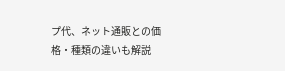プ代、ネット通販との価格・種類の違いも解説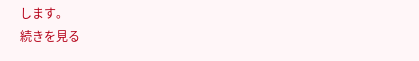します。
続きを見る